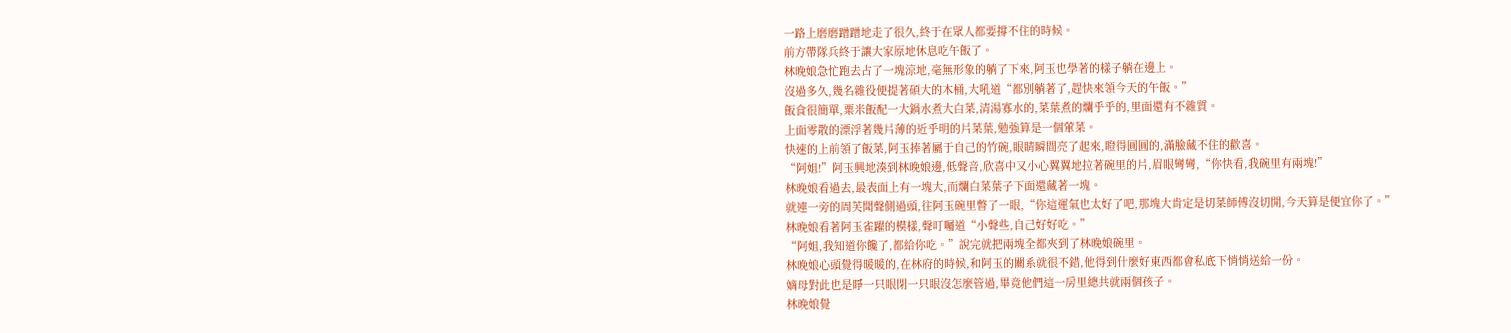一路上磨磨蹭蹭地走了很久,終于在眾人都要撐不住的時候。
前方帶隊兵終于讓大家原地休息吃午飯了。
林晚娘急忙跑去占了一塊涼地,毫無形象的躺了下來,阿玉也學著的樣子躺在邊上。
沒過多久,幾名雜役便提著碩大的木桶,大吼道“都別躺著了,趕快來領今天的午飯。”
飯食很簡單,粟米飯配一大鍋水煮大白菜,清湯寡水的,菜葉煮的爛乎乎的,里面還有不雜質。
上面零散的漂浮著幾片薄的近乎明的片菜葉,勉強算是一個葷菜。
快速的上前領了飯菜,阿玉捧著屬于自己的竹碗,眼睛瞬間亮了起來,瞪得圓圓的,滿臉藏不住的歡喜。
“阿姐!”阿玉興地湊到林晚娘邊,低聲音,欣喜中又小心翼翼地拉著碗里的片,眉眼彎彎,“你快看,我碗里有兩塊!”
林晚娘看過去,最表面上有一塊大,而爛白菜葉子下面還藏著一塊。
就連一旁的周芙聞聲側過頭,往阿玉碗里瞥了一眼,“你這運氣也太好了吧,那塊大肯定是切菜師傅沒切開,今天算是便宜你了。”
林晚娘看著阿玉雀躍的模樣,聲叮囑道“小聲些,自己好好吃。”
“阿姐,我知道你饞了,都給你吃。”說完就把兩塊全都夾到了林晚娘碗里。
林晚娘心頭覺得暖暖的,在林府的時候,和阿玉的關系就很不錯,他得到什麼好東西都會私底下悄悄送給一份。
嫡母對此也是睜一只眼閉一只眼沒怎麼管過,畢竟他們這一房里總共就兩個孩子。
林晚娘覺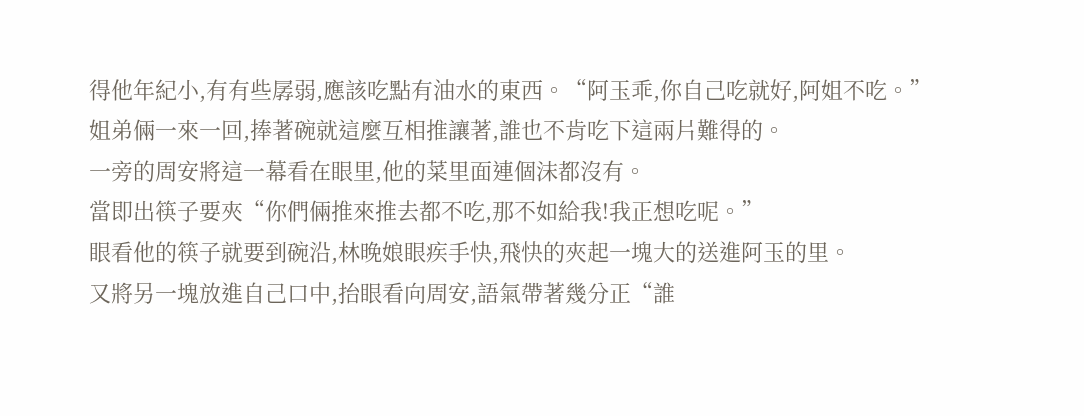得他年紀小,有有些孱弱,應該吃點有油水的東西。“阿玉乖,你自己吃就好,阿姐不吃。”
姐弟倆一來一回,捧著碗就這麼互相推讓著,誰也不肯吃下這兩片難得的。
一旁的周安將這一幕看在眼里,他的菜里面連個沫都沒有。
當即出筷子要夾“你們倆推來推去都不吃,那不如給我!我正想吃呢。”
眼看他的筷子就要到碗沿,林晚娘眼疾手快,飛快的夾起一塊大的送進阿玉的里。
又將另一塊放進自己口中,抬眼看向周安,語氣帶著幾分正“誰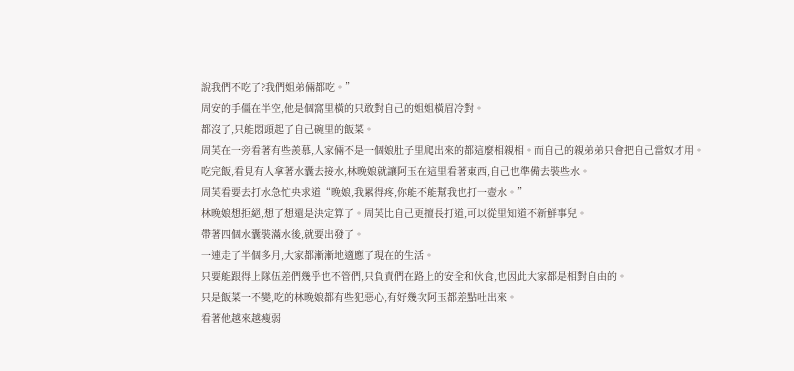說我們不吃了?我們姐弟倆都吃。”
周安的手僵在半空,他是個窩里橫的只敢對自己的姐姐橫眉冷對。
都沒了,只能悶頭起了自己碗里的飯菜。
周芙在一旁看著有些羨慕,人家倆不是一個娘肚子里爬出來的都這麼相親相。而自己的親弟弟只會把自己當奴才用。
吃完飯,看見有人拿著水囊去接水,林晚娘就讓阿玉在這里看著東西,自己也準備去裝些水。
周芙看要去打水急忙央求道“晚娘,我累得疼,你能不能幫我也打一壺水。”
林晚娘想拒絕,想了想還是決定算了。周芙比自己更擅長打道,可以從里知道不新鮮事兒。
帶著四個水囊裝滿水後,就要出發了。
一連走了半個多月,大家都漸漸地適應了現在的生活。
只要能跟得上隊伍差們幾乎也不管們,只負責們在路上的安全和伙食,也因此大家都是相對自由的。
只是飯菜一不變,吃的林晚娘都有些犯惡心,有好幾次阿玉都差點吐出來。
看著他越來越瘦弱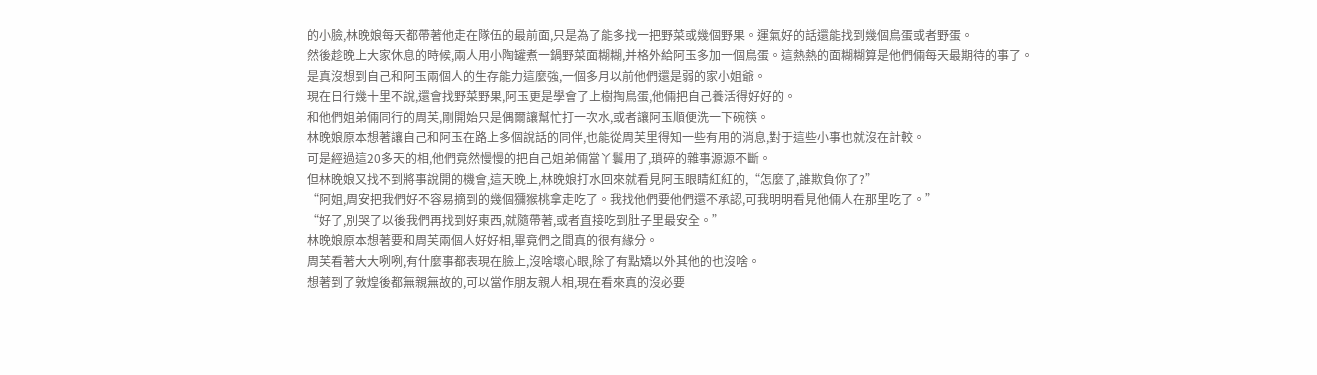的小臉,林晚娘每天都帶著他走在隊伍的最前面,只是為了能多找一把野菜或幾個野果。運氣好的話還能找到幾個鳥蛋或者野蛋。
然後趁晚上大家休息的時候,兩人用小陶罐煮一鍋野菜面糊糊,并格外給阿玉多加一個鳥蛋。這熱熱的面糊糊算是他們倆每天最期待的事了。
是真沒想到自己和阿玉兩個人的生存能力這麼強,一個多月以前他們還是弱的家小姐爺。
現在日行幾十里不說,還會找野菜野果,阿玉更是學會了上樹掏鳥蛋,他倆把自己養活得好好的。
和他們姐弟倆同行的周芙,剛開始只是偶爾讓幫忙打一次水,或者讓阿玉順便洗一下碗筷。
林晚娘原本想著讓自己和阿玉在路上多個說話的同伴,也能從周芙里得知一些有用的消息,對于這些小事也就沒在計較。
可是經過這20多天的相,他們竟然慢慢的把自己姐弟倆當丫鬟用了,瑣碎的雜事源源不斷。
但林晚娘又找不到將事說開的機會,這天晚上,林晚娘打水回來就看見阿玉眼睛紅紅的,“怎麼了,誰欺負你了?”
“阿姐,周安把我們好不容易摘到的幾個獼猴桃拿走吃了。我找他們要他們還不承認,可我明明看見他倆人在那里吃了。”
“好了,別哭了以後我們再找到好東西,就隨帶著,或者直接吃到肚子里最安全。”
林晚娘原本想著要和周芙兩個人好好相,畢竟們之間真的很有緣分。
周芙看著大大咧咧,有什麼事都表現在臉上,沒啥壞心眼,除了有點矯以外其他的也沒啥。
想著到了敦煌後都無親無故的,可以當作朋友親人相,現在看來真的沒必要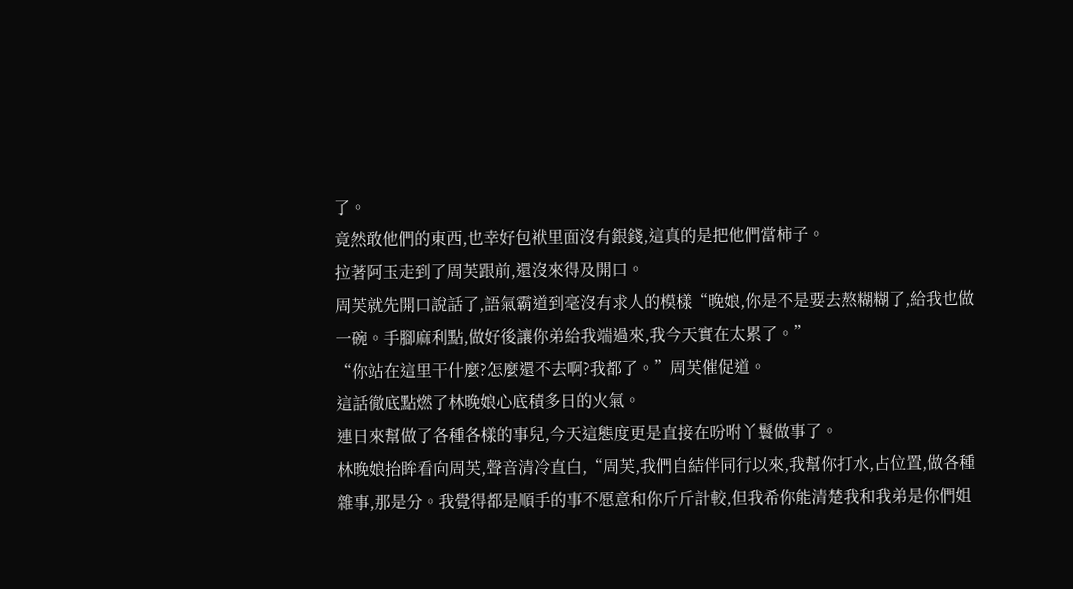了。
竟然敢他們的東西,也幸好包袱里面沒有銀錢,這真的是把他們當柿子。
拉著阿玉走到了周芙跟前,還沒來得及開口。
周芙就先開口說話了,語氣霸道到毫沒有求人的模樣“晚娘,你是不是要去熬糊糊了,給我也做一碗。手腳麻利點,做好後讓你弟給我端過來,我今天實在太累了。”
“你站在這里干什麼?怎麼還不去啊?我都了。”周芙催促道。
這話徹底點燃了林晚娘心底積多日的火氣。
連日來幫做了各種各樣的事兒,今天這態度更是直接在吩咐丫鬟做事了。
林晚娘抬眸看向周芙,聲音清冷直白,“周芙,我們自結伴同行以來,我幫你打水,占位置,做各種雜事,那是分。我覺得都是順手的事不愿意和你斤斤計較,但我希你能清楚我和我弟是你們姐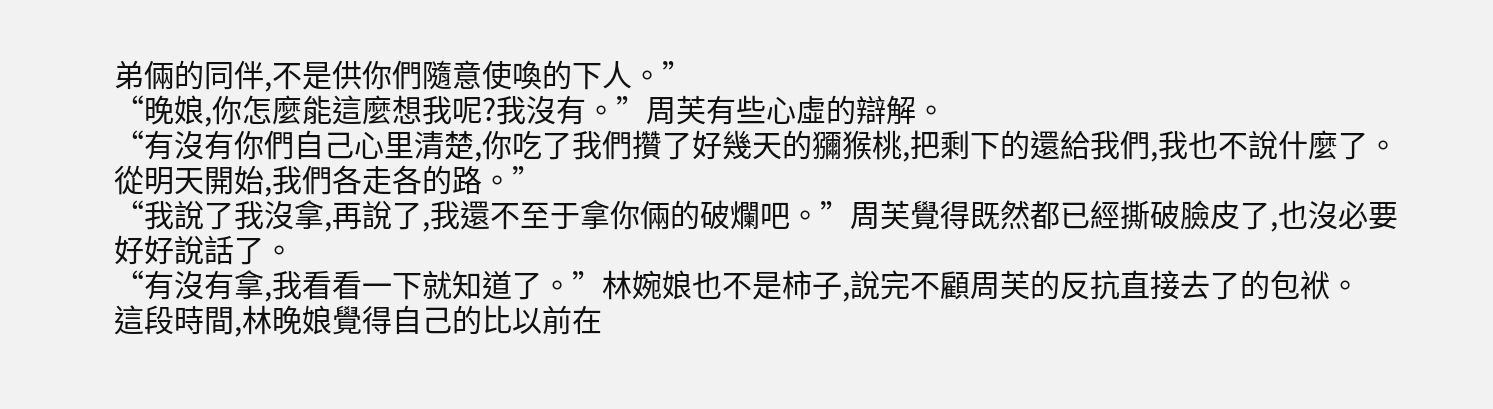弟倆的同伴,不是供你們隨意使喚的下人。”
“晚娘,你怎麼能這麼想我呢?我沒有。”周芙有些心虛的辯解。
“有沒有你們自己心里清楚,你吃了我們攢了好幾天的獼猴桃,把剩下的還給我們,我也不說什麼了。從明天開始,我們各走各的路。”
“我說了我沒拿,再說了,我還不至于拿你倆的破爛吧。”周芙覺得既然都已經撕破臉皮了,也沒必要好好說話了。
“有沒有拿,我看看一下就知道了。”林婉娘也不是柿子,說完不顧周芙的反抗直接去了的包袱。
這段時間,林晚娘覺得自己的比以前在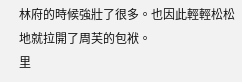林府的時候強壯了很多。也因此輕輕松松地就拉開了周芙的包袱。
里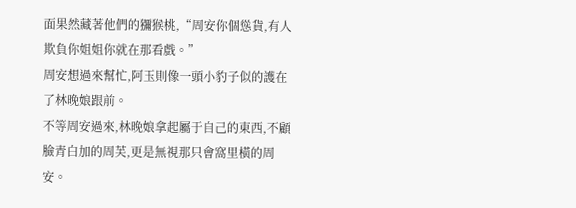面果然藏著他們的獼猴桃,“周安你個慫貨,有人欺負你姐姐你就在那看戲。”
周安想過來幫忙,阿玉則像一頭小豹子似的護在了林晚娘跟前。
不等周安過來,林晚娘拿起屬于自己的東西,不顧臉青白加的周芙,更是無視那只會窩里橫的周安。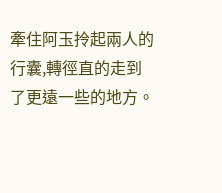牽住阿玉拎起兩人的行囊,轉徑直的走到了更遠一些的地方。